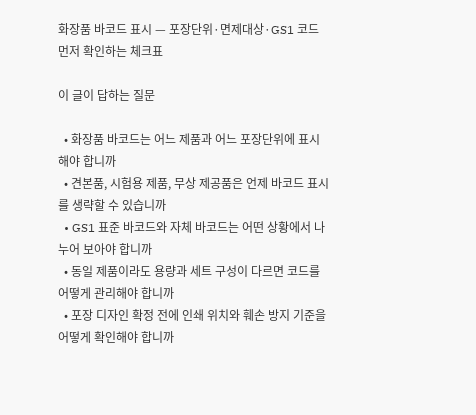화장품 바코드 표시 — 포장단위·면제대상·GS1 코드 먼저 확인하는 체크표

이 글이 답하는 질문

  • 화장품 바코드는 어느 제품과 어느 포장단위에 표시해야 합니까
  • 견본품, 시험용 제품, 무상 제공품은 언제 바코드 표시를 생략할 수 있습니까
  • GS1 표준 바코드와 자체 바코드는 어떤 상황에서 나누어 보아야 합니까
  • 동일 제품이라도 용량과 세트 구성이 다르면 코드를 어떻게 관리해야 합니까
  • 포장 디자인 확정 전에 인쇄 위치와 훼손 방지 기준을 어떻게 확인해야 합니까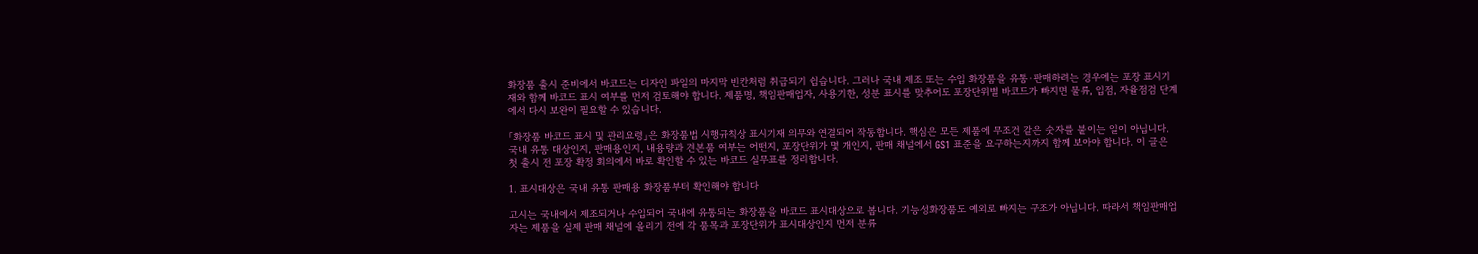화장품 출시 준비에서 바코드는 디자인 파일의 마지막 빈칸처럼 취급되기 쉽습니다. 그러나 국내 제조 또는 수입 화장품을 유통·판매하려는 경우에는 포장 표시기재와 함께 바코드 표시 여부를 먼저 검토해야 합니다. 제품명, 책임판매업자, 사용기한, 성분 표시를 맞추어도 포장단위별 바코드가 빠지면 물류, 입점, 자율점검 단계에서 다시 보완이 필요할 수 있습니다.

「화장품 바코드 표시 및 관리요령」은 화장품법 시행규칙상 표시기재 의무와 연결되어 작동합니다. 핵심은 모든 제품에 무조건 같은 숫자를 붙이는 일이 아닙니다. 국내 유통 대상인지, 판매용인지, 내용량과 견본품 여부는 어떤지, 포장단위가 몇 개인지, 판매 채널에서 GS1 표준을 요구하는지까지 함께 보아야 합니다. 이 글은 첫 출시 전 포장 확정 회의에서 바로 확인할 수 있는 바코드 실무표를 정리합니다.

1. 표시대상은 국내 유통 판매용 화장품부터 확인해야 합니다

고시는 국내에서 제조되거나 수입되어 국내에 유통되는 화장품을 바코드 표시대상으로 봅니다. 기능성화장품도 예외로 빠지는 구조가 아닙니다. 따라서 책임판매업자는 제품을 실제 판매 채널에 올리기 전에 각 품목과 포장단위가 표시대상인지 먼저 분류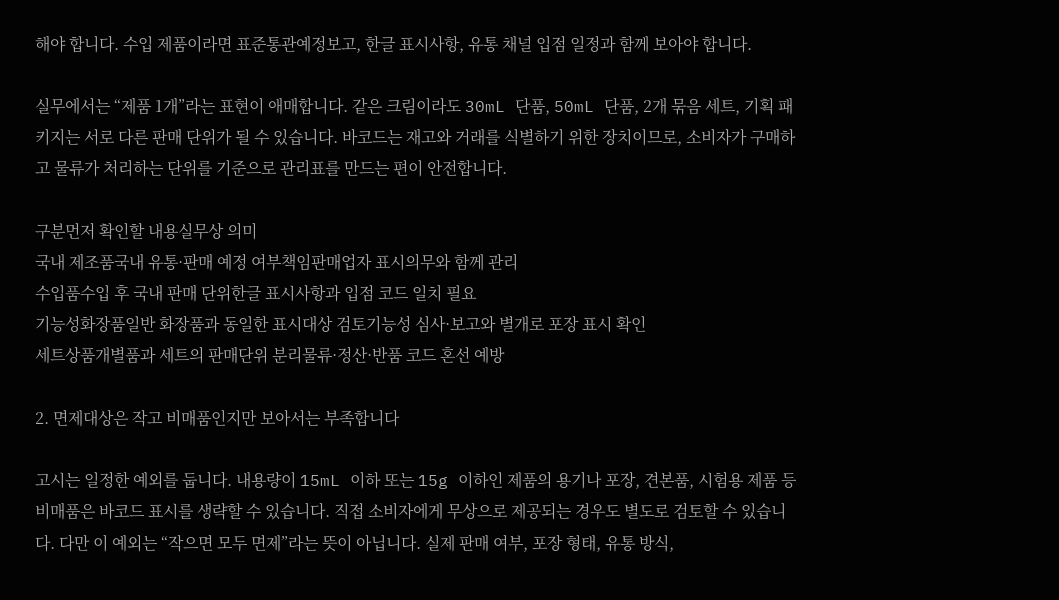해야 합니다. 수입 제품이라면 표준통관예정보고, 한글 표시사항, 유통 채널 입점 일정과 함께 보아야 합니다.

실무에서는 “제품 1개”라는 표현이 애매합니다. 같은 크림이라도 30mL 단품, 50mL 단품, 2개 묶음 세트, 기획 패키지는 서로 다른 판매 단위가 될 수 있습니다. 바코드는 재고와 거래를 식별하기 위한 장치이므로, 소비자가 구매하고 물류가 처리하는 단위를 기준으로 관리표를 만드는 편이 안전합니다.

구분먼저 확인할 내용실무상 의미
국내 제조품국내 유통·판매 예정 여부책임판매업자 표시의무와 함께 관리
수입품수입 후 국내 판매 단위한글 표시사항과 입점 코드 일치 필요
기능성화장품일반 화장품과 동일한 표시대상 검토기능성 심사·보고와 별개로 포장 표시 확인
세트상품개별품과 세트의 판매단위 분리물류·정산·반품 코드 혼선 예방

2. 면제대상은 작고 비매품인지만 보아서는 부족합니다

고시는 일정한 예외를 둡니다. 내용량이 15mL 이하 또는 15g 이하인 제품의 용기나 포장, 견본품, 시험용 제품 등 비매품은 바코드 표시를 생략할 수 있습니다. 직접 소비자에게 무상으로 제공되는 경우도 별도로 검토할 수 있습니다. 다만 이 예외는 “작으면 모두 면제”라는 뜻이 아닙니다. 실제 판매 여부, 포장 형태, 유통 방식,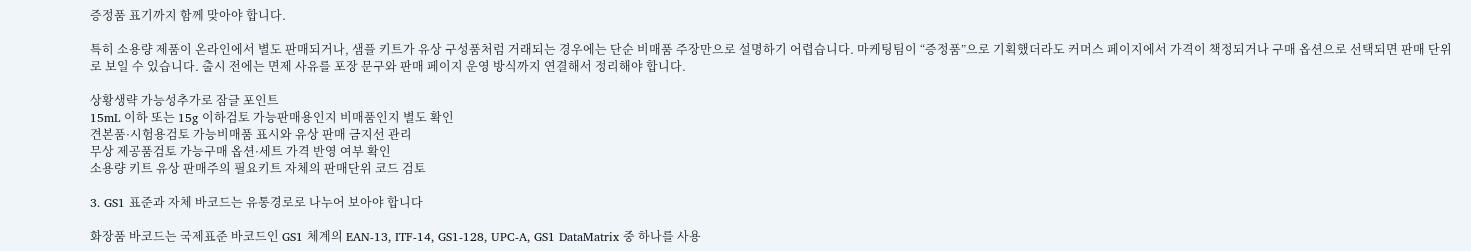증정품 표기까지 함께 맞아야 합니다.

특히 소용량 제품이 온라인에서 별도 판매되거나, 샘플 키트가 유상 구성품처럼 거래되는 경우에는 단순 비매품 주장만으로 설명하기 어렵습니다. 마케팅팀이 “증정품”으로 기획했더라도 커머스 페이지에서 가격이 책정되거나 구매 옵션으로 선택되면 판매 단위로 보일 수 있습니다. 출시 전에는 면제 사유를 포장 문구와 판매 페이지 운영 방식까지 연결해서 정리해야 합니다.

상황생략 가능성추가로 잠글 포인트
15mL 이하 또는 15g 이하검토 가능판매용인지 비매품인지 별도 확인
견본품·시험용검토 가능비매품 표시와 유상 판매 금지선 관리
무상 제공품검토 가능구매 옵션·세트 가격 반영 여부 확인
소용량 키트 유상 판매주의 필요키트 자체의 판매단위 코드 검토

3. GS1 표준과 자체 바코드는 유통경로로 나누어 보아야 합니다

화장품 바코드는 국제표준 바코드인 GS1 체계의 EAN-13, ITF-14, GS1-128, UPC-A, GS1 DataMatrix 중 하나를 사용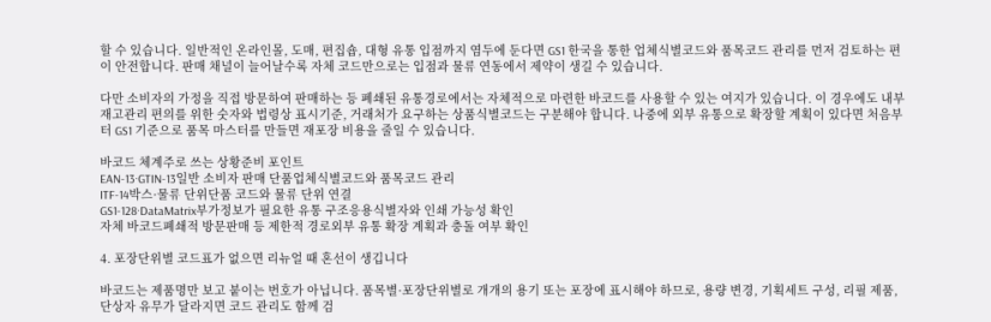할 수 있습니다. 일반적인 온라인몰, 도매, 편집숍, 대형 유통 입점까지 염두에 둔다면 GS1 한국을 통한 업체식별코드와 품목코드 관리를 먼저 검토하는 편이 안전합니다. 판매 채널이 늘어날수록 자체 코드만으로는 입점과 물류 연동에서 제약이 생길 수 있습니다.

다만 소비자의 가정을 직접 방문하여 판매하는 등 폐쇄된 유통경로에서는 자체적으로 마련한 바코드를 사용할 수 있는 여지가 있습니다. 이 경우에도 내부 재고관리 편의를 위한 숫자와 법령상 표시기준, 거래처가 요구하는 상품식별코드는 구분해야 합니다. 나중에 외부 유통으로 확장할 계획이 있다면 처음부터 GS1 기준으로 품목 마스터를 만들면 재포장 비용을 줄일 수 있습니다.

바코드 체계주로 쓰는 상황준비 포인트
EAN-13·GTIN-13일반 소비자 판매 단품업체식별코드와 품목코드 관리
ITF-14박스·물류 단위단품 코드와 물류 단위 연결
GS1-128·DataMatrix부가정보가 필요한 유통 구조응용식별자와 인쇄 가능성 확인
자체 바코드폐쇄적 방문판매 등 제한적 경로외부 유통 확장 계획과 충돌 여부 확인

4. 포장단위별 코드표가 없으면 리뉴얼 때 혼선이 생깁니다

바코드는 제품명만 보고 붙이는 번호가 아닙니다. 품목별·포장단위별로 개개의 용기 또는 포장에 표시해야 하므로, 용량 변경, 기획세트 구성, 리필 제품, 단상자 유무가 달라지면 코드 관리도 함께 검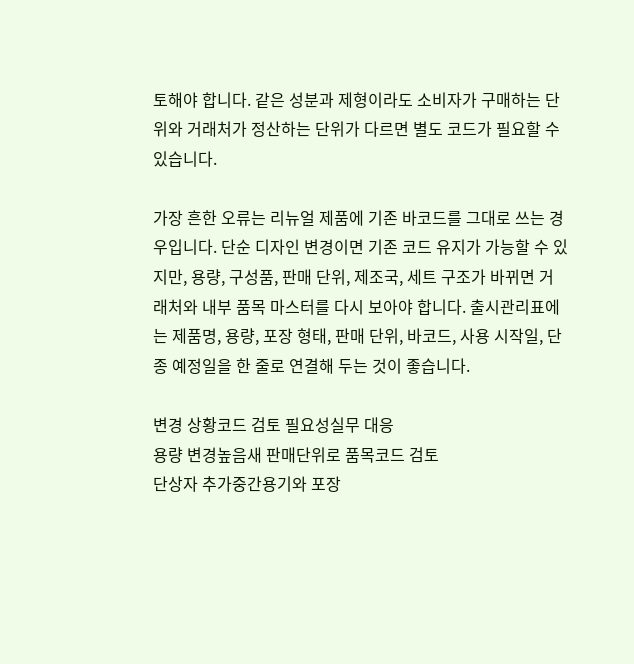토해야 합니다. 같은 성분과 제형이라도 소비자가 구매하는 단위와 거래처가 정산하는 단위가 다르면 별도 코드가 필요할 수 있습니다.

가장 흔한 오류는 리뉴얼 제품에 기존 바코드를 그대로 쓰는 경우입니다. 단순 디자인 변경이면 기존 코드 유지가 가능할 수 있지만, 용량, 구성품, 판매 단위, 제조국, 세트 구조가 바뀌면 거래처와 내부 품목 마스터를 다시 보아야 합니다. 출시관리표에는 제품명, 용량, 포장 형태, 판매 단위, 바코드, 사용 시작일, 단종 예정일을 한 줄로 연결해 두는 것이 좋습니다.

변경 상황코드 검토 필요성실무 대응
용량 변경높음새 판매단위로 품목코드 검토
단상자 추가중간용기와 포장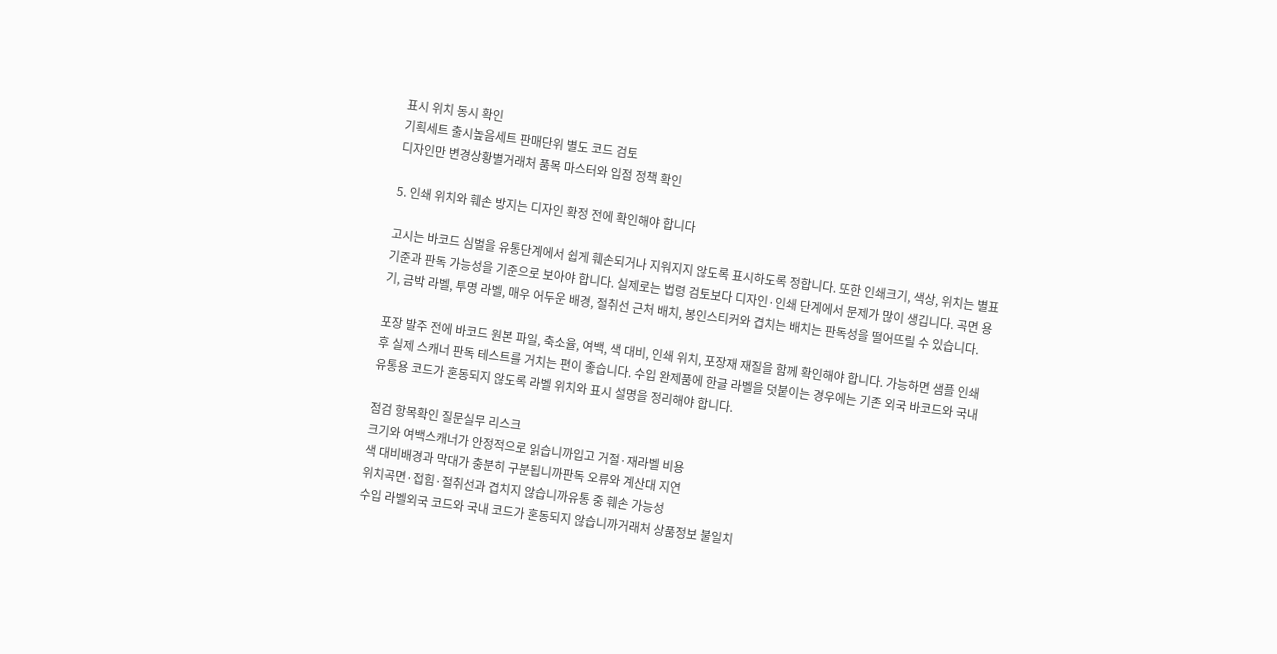표시 위치 동시 확인
기획세트 출시높음세트 판매단위 별도 코드 검토
디자인만 변경상황별거래처 품목 마스터와 입점 정책 확인

5. 인쇄 위치와 훼손 방지는 디자인 확정 전에 확인해야 합니다

고시는 바코드 심벌을 유통단계에서 쉽게 훼손되거나 지워지지 않도록 표시하도록 정합니다. 또한 인쇄크기, 색상, 위치는 별표 기준과 판독 가능성을 기준으로 보아야 합니다. 실제로는 법령 검토보다 디자인·인쇄 단계에서 문제가 많이 생깁니다. 곡면 용기, 금박 라벨, 투명 라벨, 매우 어두운 배경, 절취선 근처 배치, 봉인스티커와 겹치는 배치는 판독성을 떨어뜨릴 수 있습니다.

포장 발주 전에 바코드 원본 파일, 축소율, 여백, 색 대비, 인쇄 위치, 포장재 재질을 함께 확인해야 합니다. 가능하면 샘플 인쇄 후 실제 스캐너 판독 테스트를 거치는 편이 좋습니다. 수입 완제품에 한글 라벨을 덧붙이는 경우에는 기존 외국 바코드와 국내 유통용 코드가 혼동되지 않도록 라벨 위치와 표시 설명을 정리해야 합니다.

점검 항목확인 질문실무 리스크
크기와 여백스캐너가 안정적으로 읽습니까입고 거절·재라벨 비용
색 대비배경과 막대가 충분히 구분됩니까판독 오류와 계산대 지연
위치곡면·접힘·절취선과 겹치지 않습니까유통 중 훼손 가능성
수입 라벨외국 코드와 국내 코드가 혼동되지 않습니까거래처 상품정보 불일치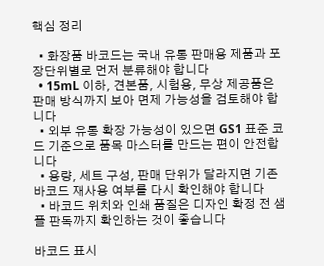핵심 정리

  • 화장품 바코드는 국내 유통 판매용 제품과 포장단위별로 먼저 분류해야 합니다
  • 15mL 이하, 견본품, 시험용, 무상 제공품은 판매 방식까지 보아 면제 가능성을 검토해야 합니다
  • 외부 유통 확장 가능성이 있으면 GS1 표준 코드 기준으로 품목 마스터를 만드는 편이 안전합니다
  • 용량, 세트 구성, 판매 단위가 달라지면 기존 바코드 재사용 여부를 다시 확인해야 합니다
  • 바코드 위치와 인쇄 품질은 디자인 확정 전 샘플 판독까지 확인하는 것이 좋습니다

바코드 표시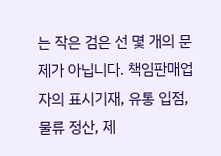는 작은 검은 선 몇 개의 문제가 아닙니다. 책임판매업자의 표시기재, 유통 입점, 물류 정산, 제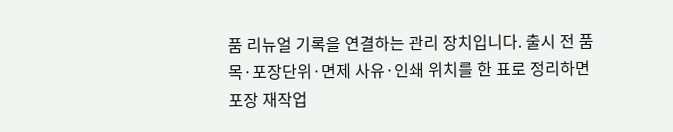품 리뉴얼 기록을 연결하는 관리 장치입니다. 출시 전 품목·포장단위·면제 사유·인쇄 위치를 한 표로 정리하면 포장 재작업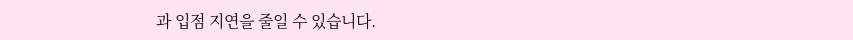과 입점 지연을 줄일 수 있습니다.